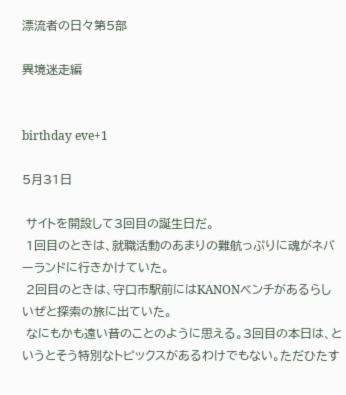漂流者の日々第5部

異境迷走編


birthday eve+1

5月31日

 サイトを開設して3回目の誕生日だ。
 1回目のときは、就職活動のあまりの難航っぷりに魂がネバーランドに行きかけていた。
 2回目のときは、守口市駅前にはKANONベンチがあるらしいぜと探索の旅に出ていた。
 なにもかも遠い昔のことのように思える。3回目の本日は、というとそう特別なトピックスがあるわけでもない。ただひたす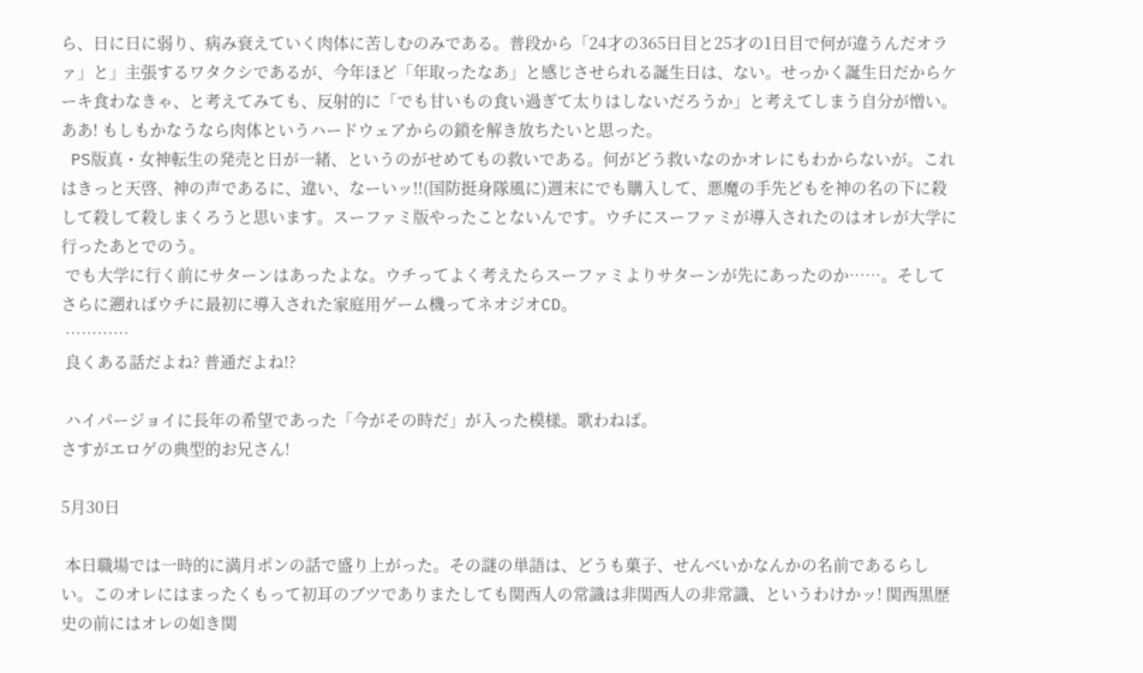ら、日に日に弱り、病み衰えていく肉体に苦しむのみである。普段から「24才の365日目と25才の1日目で何が違うんだオラァ」と」主張するワタクシであるが、今年ほど「年取ったなあ」と感じさせられる誕生日は、ない。せっかく誕生日だからケーキ食わなきゃ、と考えてみても、反射的に「でも甘いもの食い過ぎて太りはしないだろうか」と考えてしまう自分が憎い。ああ! もしもかなうなら肉体というハードウェアからの鎖を解き放ちたいと思った。
 PS版真・女神転生の発売と日が一緒、というのがせめてもの救いである。何がどう救いなのかオレにもわからないが。これはきっと天啓、神の声であるに、違い、なーいッ!!(国防挺身隊風に)週末にでも購入して、悪魔の手先どもを神の名の下に殺して殺して殺しまくろうと思います。スーファミ版やったことないんです。ウチにスーファミが導入されたのはオレが大学に行ったあとでのう。
 でも大学に行く前にサターンはあったよな。ウチってよく考えたらスーファミよりサターンが先にあったのか……。そしてさらに遡ればウチに最初に導入された家庭用ゲーム機ってネオジオCD。
 …………
 良くある話だよね? 普通だよね!?

 ハイパージョイに長年の希望であった「今がその時だ」が入った模様。歌わねば。
さすがエロゲの典型的お兄さん!

5月30日

 本日職場では一時的に満月ポンの話で盛り上がった。その謎の単語は、どうも菓子、せんべいかなんかの名前であるらしい。このオレにはまったくもって初耳のブツでありまたしても関西人の常識は非関西人の非常識、というわけかッ! 関西黒歴史の前にはオレの如き関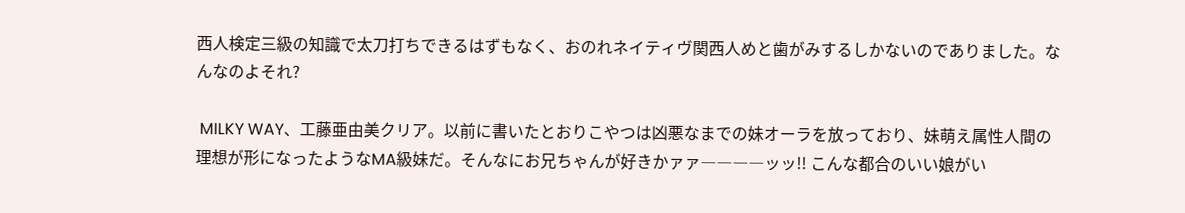西人検定三級の知識で太刀打ちできるはずもなく、おのれネイティヴ関西人めと歯がみするしかないのでありました。なんなのよそれ?

 MILKY WAY、工藤亜由美クリア。以前に書いたとおりこやつは凶悪なまでの妹オーラを放っており、妹萌え属性人間の理想が形になったようなMA級妹だ。そんなにお兄ちゃんが好きかァァ――――ッッ!! こんな都合のいい娘がい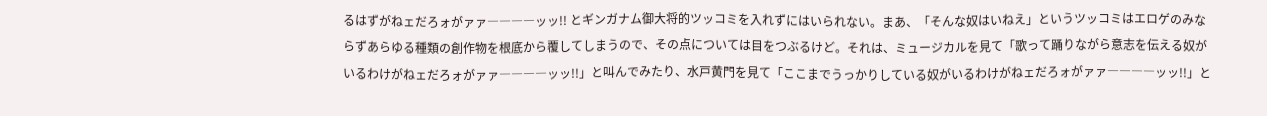るはずがねェだろォがァァ――――ッッ!! とギンガナム御大将的ツッコミを入れずにはいられない。まあ、「そんな奴はいねえ」というツッコミはエロゲのみならずあらゆる種類の創作物を根底から覆してしまうので、その点については目をつぶるけど。それは、ミュージカルを見て「歌って踊りながら意志を伝える奴がいるわけがねェだろォがァァ――――ッッ!!」と叫んでみたり、水戸黄門を見て「ここまでうっかりしている奴がいるわけがねェだろォがァァ――――ッッ!!」と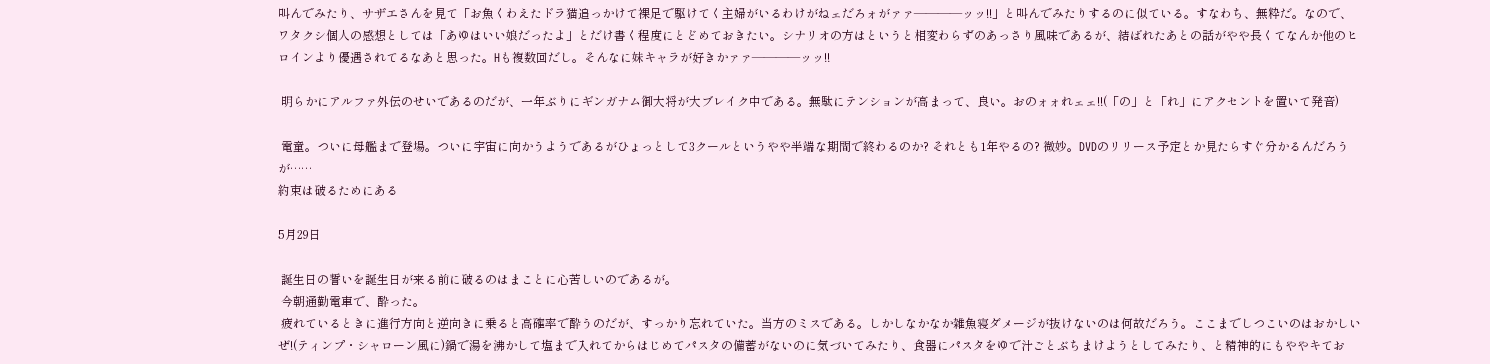叫んでみたり、サザエさんを見て「お魚くわえたドラ猫追っかけて裸足で駆けてく主婦がいるわけがねェだろォがァァ――――ッッ!!」と叫んでみたりするのに似ている。すなわち、無粋だ。なので、ワタクシ個人の感想としては「あゆはいい娘だったよ」とだけ書く程度にとどめておきたい。シナリオの方はというと相変わらずのあっさり風味であるが、結ばれたあとの話がやや長くてなんか他のヒロインより優遇されてるなあと思った。Hも複数回だし。そんなに妹キャラが好きかァァ――――ッッ!!

 明らかにアルファ外伝のせいであるのだが、一年ぶりにギンガナム御大将が大ブレイク中である。無駄にテンションが高まって、良い。おのォォれェェ!!(「の」と「れ」にアクセントを置いて発音)

 電童。ついに母艦まで登場。ついに宇宙に向かうようであるがひょっとして3クールというやや半端な期間で終わるのか? それとも1年やるの? 微妙。DVDのリリース予定とか見たらすぐ分かるんだろうが……
約束は破るためにある

5月29日

 誕生日の誓いを誕生日が来る前に破るのはまことに心苦しいのであるが。
 今朝通勤電車で、酔った。
 疲れているときに進行方向と逆向きに乗ると高確率で酔うのだが、すっかり忘れていた。当方のミスである。しかしなかなか雑魚寝ダメージが抜けないのは何故だろう。ここまでしつこいのはおかしいぜ!(ティンプ・シャローン風に)鍋で湯を沸かして塩まで入れてからはじめてパスタの備蓄がないのに気づいてみたり、食器にパスタをゆで汁ごとぶちまけようとしてみたり、と精神的にもややキてお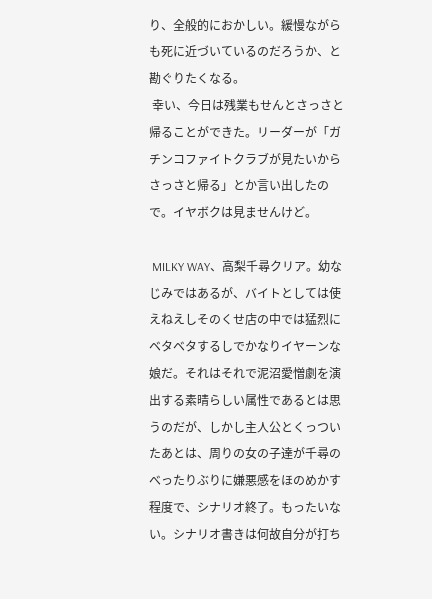り、全般的におかしい。緩慢ながらも死に近づいているのだろうか、と勘ぐりたくなる。
 幸い、今日は残業もせんとさっさと帰ることができた。リーダーが「ガチンコファイトクラブが見たいからさっさと帰る」とか言い出したので。イヤボクは見ませんけど。

 MILKY WAY、高梨千尋クリア。幼なじみではあるが、バイトとしては使えねえしそのくせ店の中では猛烈にベタベタするしでかなりイヤーンな娘だ。それはそれで泥沼愛憎劇を演出する素晴らしい属性であるとは思うのだが、しかし主人公とくっついたあとは、周りの女の子達が千尋のべったりぶりに嫌悪感をほのめかす程度で、シナリオ終了。もったいない。シナリオ書きは何故自分が打ち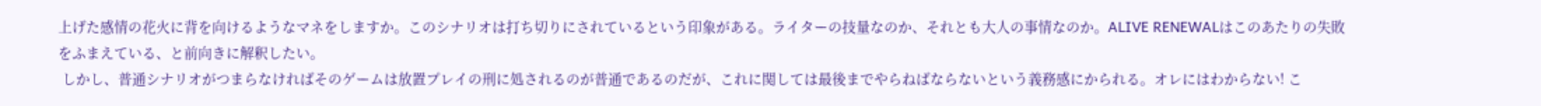上げた感情の花火に背を向けるようなマネをしますか。このシナリオは打ち切りにされているという印象がある。ライターの技量なのか、それとも大人の事情なのか。ALIVE RENEWALはこのあたりの失敗をふまえている、と前向きに解釈したい。
 しかし、普通シナリオがつまらなければそのゲームは放置プレイの刑に処されるのが普通であるのだが、これに関しては最後までやらねばならないという義務感にかられる。オレにはわからない! こ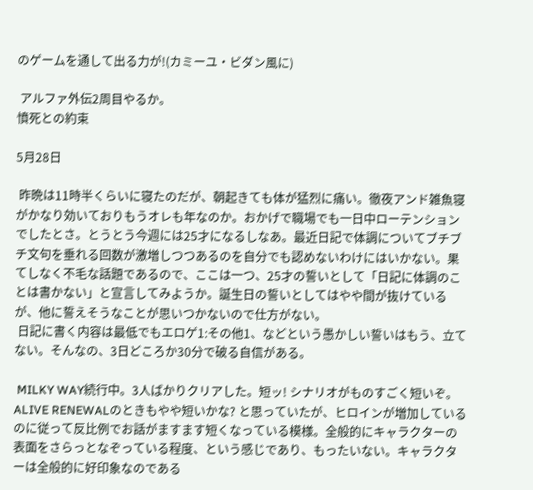のゲームを通して出る力が!(カミーユ・ビダン風に)

 アルファ外伝2周目やるか。
憤死との約束

5月28日

 昨晩は11時半くらいに寝たのだが、朝起きても体が猛烈に痛い。徹夜アンド雑魚寝がかなり効いておりもうオレも年なのか。おかげで職場でも一日中ローテンションでしたとさ。とうとう今週には25才になるしなあ。最近日記で体調についてブチブチ文句を垂れる回数が激増しつつあるのを自分でも認めないわけにはいかない。果てしなく不毛な話題であるので、ここは一つ、25才の誓いとして「日記に体調のことは書かない」と宣言してみようか。誕生日の誓いとしてはやや間が抜けているが、他に誓えそうなことが思いつかないので仕方がない。
 日記に書く内容は最低でもエロゲ1:その他1、などという愚かしい誓いはもう、立てない。そんなの、3日どころか30分で破る自信がある。

 MILKY WAY続行中。3人ばかりクリアした。短ッ! シナリオがものすごく短いぞ。ALIVE RENEWALのときもやや短いかな? と思っていたが、ヒロインが増加しているのに従って反比例でお話がますます短くなっている模様。全般的にキャラクターの表面をさらっとなぞっている程度、という感じであり、もったいない。キャラクターは全般的に好印象なのである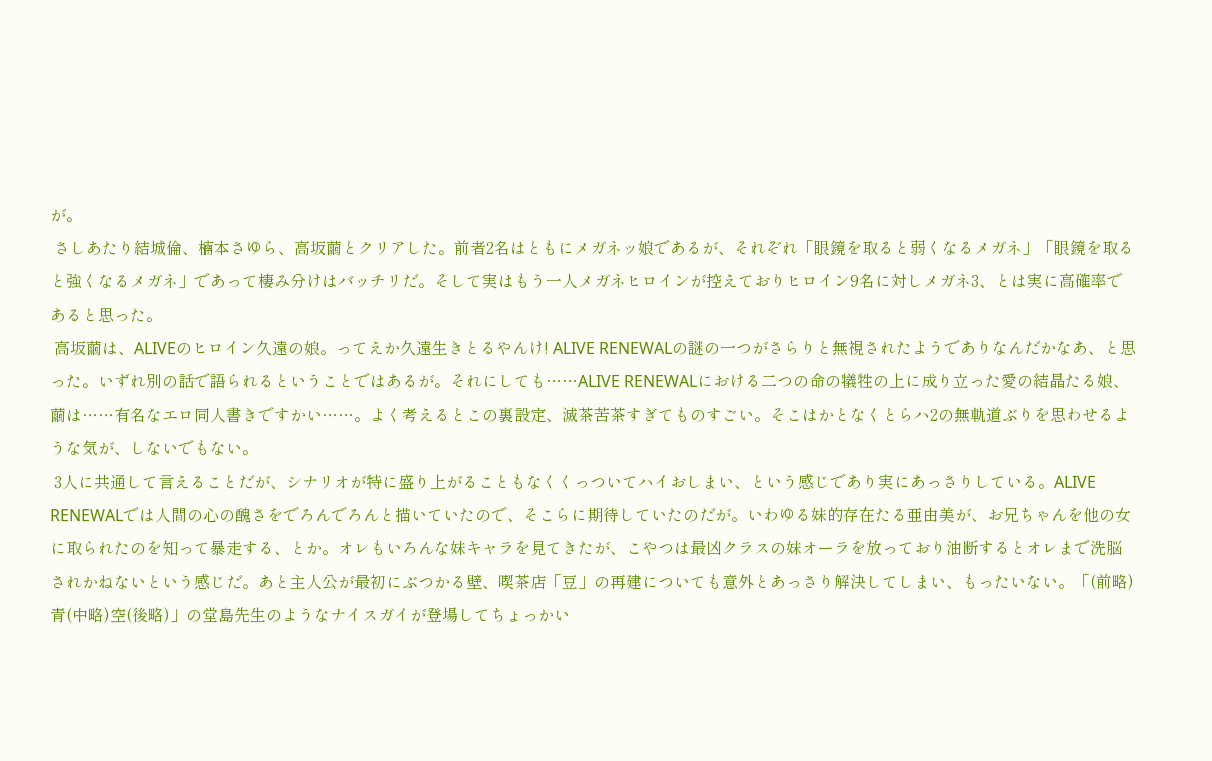が。
 さしあたり結城倫、楠本さゆら、高坂繭とクリアした。前者2名はともにメガネッ娘であるが、それぞれ「眼鏡を取ると弱くなるメガネ」「眼鏡を取ると強くなるメガネ」であって棲み分けはバッチリだ。そして実はもう一人メガネヒロインが控えておりヒロイン9名に対しメガネ3、とは実に高確率であると思った。
 高坂繭は、ALIVEのヒロイン久遠の娘。ってえか久遠生きとるやんけ! ALIVE RENEWALの謎の一つがさらりと無視されたようでありなんだかなあ、と思った。いずれ別の話で語られるということではあるが。それにしても……ALIVE RENEWALにおける二つの命の犠牲の上に成り立った愛の結晶たる娘、繭は……有名なエロ同人書きですかい……。よく考えるとこの裏設定、滅茶苦茶すぎてものすごい。そこはかとなくとらハ2の無軌道ぶりを思わせるような気が、しないでもない。
 3人に共通して言えることだが、シナリオが特に盛り上がることもなくくっついてハイおしまい、という感じであり実にあっさりしている。ALIVE RENEWALでは人間の心の醜さをでろんでろんと描いていたので、そこらに期待していたのだが。いわゆる妹的存在たる亜由美が、お兄ちゃんを他の女に取られたのを知って暴走する、とか。オレもいろんな妹キャラを見てきたが、こやつは最凶クラスの妹オーラを放っており油断するとオレまで洗脳されかねないという感じだ。あと主人公が最初にぶつかる壁、喫茶店「豆」の再建についても意外とあっさり解決してしまい、もったいない。「(前略)青(中略)空(後略)」の堂島先生のようなナイスガイが登場してちょっかい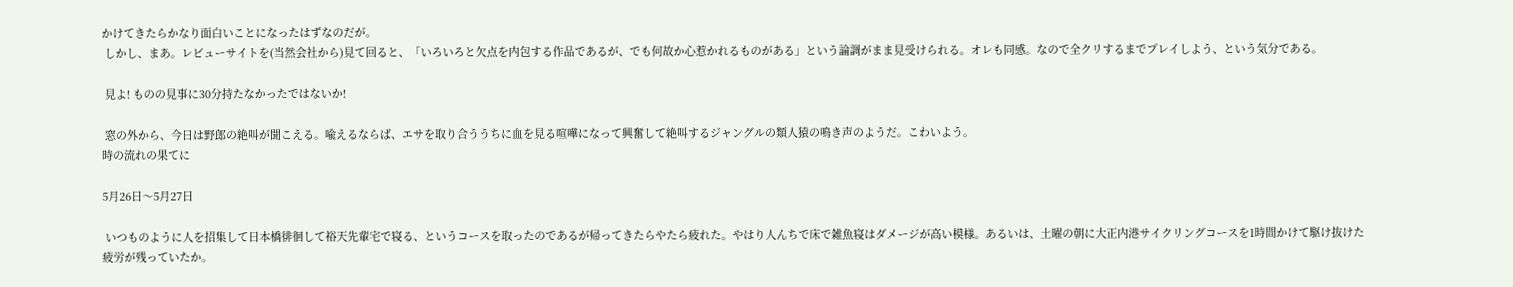かけてきたらかなり面白いことになったはずなのだが。
 しかし、まあ。レビューサイトを(当然会社から)見て回ると、「いろいろと欠点を内包する作品であるが、でも何故か心惹かれるものがある」という論調がまま見受けられる。オレも同感。なので全クリするまでプレイしよう、という気分である。

 見よ! ものの見事に30分持たなかったではないか!

 窓の外から、今日は野郎の絶叫が聞こえる。喩えるならば、エサを取り合ううちに血を見る喧嘩になって興奮して絶叫するジャングルの類人猿の鳴き声のようだ。こわいよう。
時の流れの果てに

5月26日〜5月27日

 いつものように人を招集して日本橋徘徊して裕天先輩宅で寝る、というコースを取ったのであるが帰ってきたらやたら疲れた。やはり人んちで床で雑魚寝はダメージが高い模様。あるいは、土曜の朝に大正内港サイクリングコースを1時間かけて駆け抜けた疲労が残っていたか。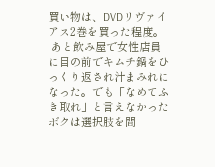買い物は、DVDリヴァイアス2巻を買った程度。
 あと飲み屋で女性店員に目の前でキムチ鍋をひっくり返され汁まみれになった。でも「なめてふき取れ」と言えなかったボクは選択肢を間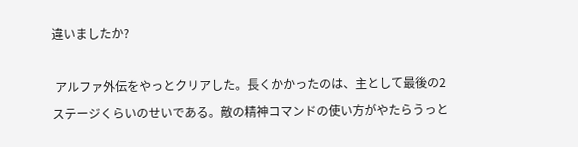違いましたか?

 アルファ外伝をやっとクリアした。長くかかったのは、主として最後の2ステージくらいのせいである。敵の精神コマンドの使い方がやたらうっと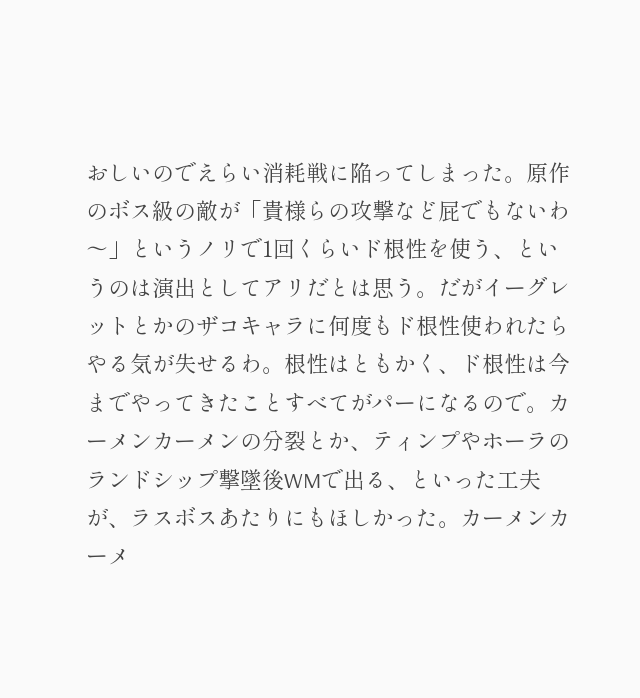おしいのでえらい消耗戦に陥ってしまった。原作のボス級の敵が「貴様らの攻撃など屁でもないわ〜」というノリで1回くらいド根性を使う、というのは演出としてアリだとは思う。だがイーグレットとかのザコキャラに何度もド根性使われたらやる気が失せるわ。根性はともかく、ド根性は今までやってきたことすべてがパーになるので。カーメンカーメンの分裂とか、ティンプやホーラのランドシップ撃墜後WMで出る、といった工夫が、ラスボスあたりにもほしかった。カーメンカーメ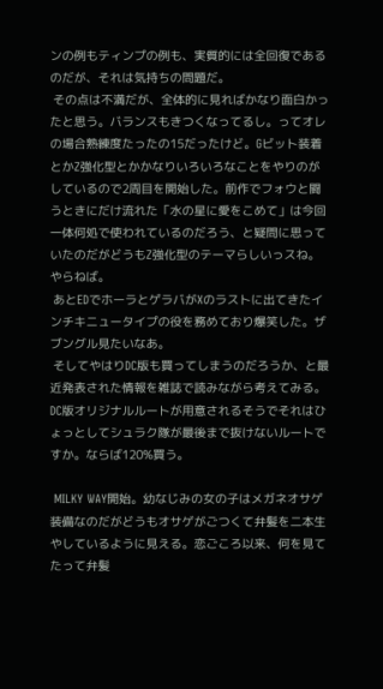ンの例もティンプの例も、実質的には全回復であるのだが、それは気持ちの問題だ。
 その点は不満だが、全体的に見ればかなり面白かったと思う。バランスもきつくなってるし。ってオレの場合熟練度たったの15だったけど。Gビット装着とかZ強化型とかかなりいろいろなことをやりのがしているので2周目を開始した。前作でフォウと闘うときにだけ流れた「水の星に愛をこめて」は今回一体何処で使われているのだろう、と疑問に思っていたのだがどうもZ強化型のテーマらしいっスね。やらねば。
 あとEDでホーラとゲラバがXのラストに出てきたインチキニュータイプの役を務めており爆笑した。ザブングル見たいなあ。
 そしてやはりDC版も買ってしまうのだろうか、と最近発表された情報を雑誌で読みながら考えてみる。DC版オリジナルルートが用意されるそうでそれはひょっとしてシュラク隊が最後まで抜けないルートですか。ならば120%買う。

 MILKY WAY開始。幼なじみの女の子はメガネオサゲ装備なのだがどうもオサゲがごつくて弁髪を二本生やしているように見える。恋ごころ以来、何を見てたって弁髪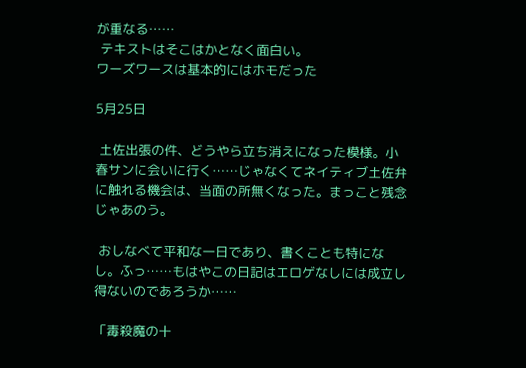が重なる……
 テキストはそこはかとなく面白い。
ワーズワースは基本的にはホモだった

5月25日

 土佐出張の件、どうやら立ち消えになった模様。小春サンに会いに行く……じゃなくてネイティブ土佐弁に触れる機会は、当面の所無くなった。まっこと残念じゃあのう。

 おしなべて平和な一日であり、書くことも特になし。ふっ……もはやこの日記はエロゲなしには成立し得ないのであろうか……

「毒殺魔の十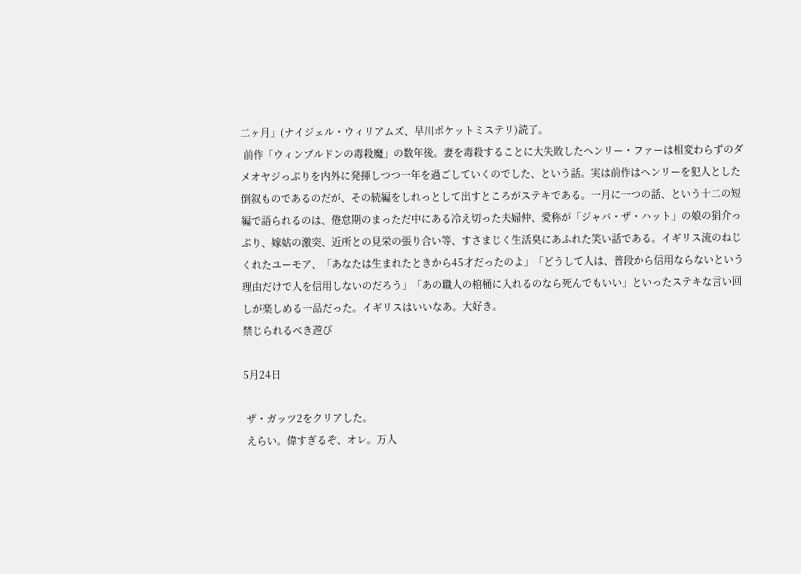二ヶ月」(ナイジェル・ウィリアムズ、早川ポケットミステリ)読了。
 前作「ウィンブルドンの毒殺魔」の数年後。妻を毒殺することに大失敗したヘンリー・ファーは相変わらずのダメオヤジっぷりを内外に発揮しつつ一年を過ごしていくのでした、という話。実は前作はヘンリーを犯人とした倒叙ものであるのだが、その続編をしれっとして出すところがステキである。一月に一つの話、という十二の短編で語られるのは、倦怠期のまっただ中にある冷え切った夫婦仲、愛称が「ジャバ・ザ・ハット」の娘の狷介っぷり、嫁姑の激突、近所との見栄の張り合い等、すさまじく生活臭にあふれた笑い話である。イギリス流のねじくれたユーモア、「あなたは生まれたときから45才だったのよ」「どうして人は、普段から信用ならないという理由だけで人を信用しないのだろう」「あの職人の棺桶に入れるのなら死んでもいい」といったステキな言い回しが楽しめる一品だった。イギリスはいいなあ。大好き。
禁じられるべき遊び

5月24日

 ザ・ガッツ2をクリアした。
 えらい。偉すぎるぞ、オレ。万人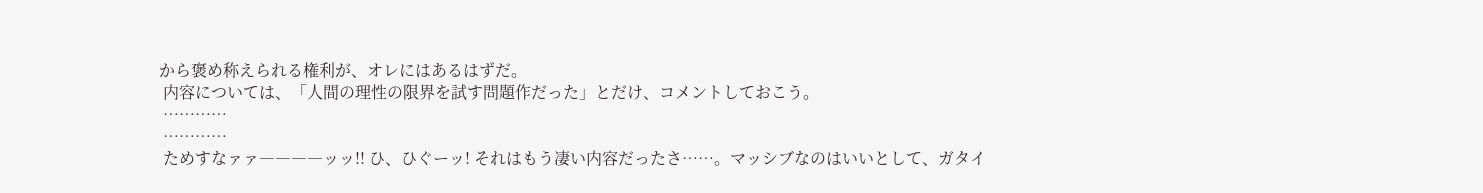から褒め称えられる権利が、オレにはあるはずだ。
 内容については、「人間の理性の限界を試す問題作だった」とだけ、コメントしておこう。
 …………
 …………
 ためすなァァ――――ッッ!! ひ、ひぐーッ! それはもう凄い内容だったさ……。マッシブなのはいいとして、ガタイ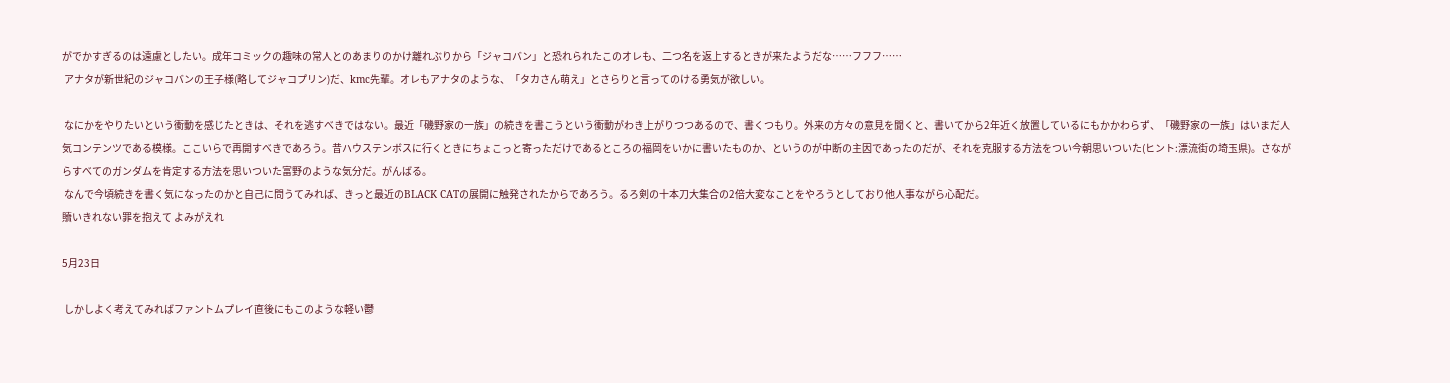がでかすぎるのは遠慮としたい。成年コミックの趣味の常人とのあまりのかけ離れぶりから「ジャコバン」と恐れられたこのオレも、二つ名を返上するときが来たようだな……フフフ……
 アナタが新世紀のジャコバンの王子様(略してジャコプリン)だ、kmc先輩。オレもアナタのような、「タカさん萌え」とさらりと言ってのける勇気が欲しい。

 なにかをやりたいという衝動を感じたときは、それを逃すべきではない。最近「磯野家の一族」の続きを書こうという衝動がわき上がりつつあるので、書くつもり。外来の方々の意見を聞くと、書いてから2年近く放置しているにもかかわらず、「磯野家の一族」はいまだ人気コンテンツである模様。ここいらで再開すべきであろう。昔ハウステンボスに行くときにちょこっと寄っただけであるところの福岡をいかに書いたものか、というのが中断の主因であったのだが、それを克服する方法をつい今朝思いついた(ヒント:漂流街の埼玉県)。さながらすべてのガンダムを肯定する方法を思いついた富野のような気分だ。がんばる。
 なんで今頃続きを書く気になったのかと自己に問うてみれば、きっと最近のBLACK CATの展開に触発されたからであろう。るろ剣の十本刀大集合の2倍大変なことをやろうとしており他人事ながら心配だ。
贖いきれない罪を抱えて よみがえれ

5月23日

 しかしよく考えてみればファントムプレイ直後にもこのような軽い鬱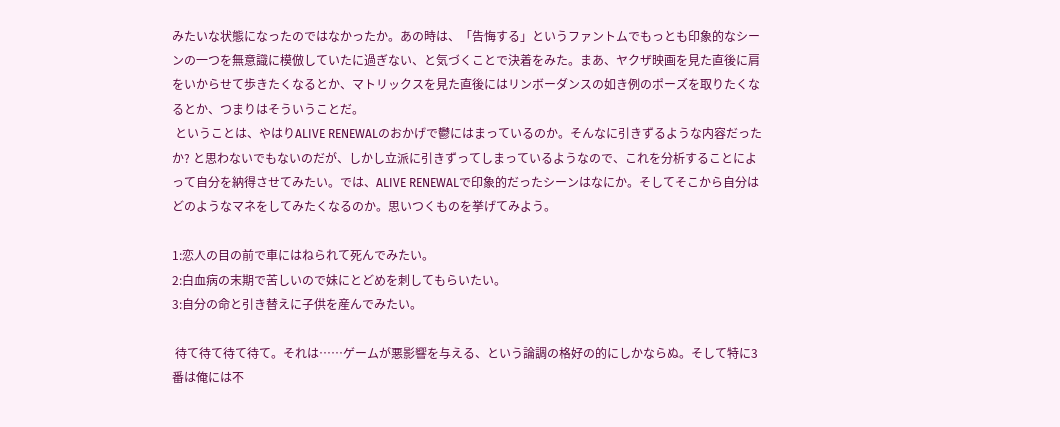みたいな状態になったのではなかったか。あの時は、「告悔する」というファントムでもっとも印象的なシーンの一つを無意識に模倣していたに過ぎない、と気づくことで決着をみた。まあ、ヤクザ映画を見た直後に肩をいからせて歩きたくなるとか、マトリックスを見た直後にはリンボーダンスの如き例のポーズを取りたくなるとか、つまりはそういうことだ。
 ということは、やはりALIVE RENEWALのおかげで鬱にはまっているのか。そんなに引きずるような内容だったか? と思わないでもないのだが、しかし立派に引きずってしまっているようなので、これを分析することによって自分を納得させてみたい。では、ALIVE RENEWALで印象的だったシーンはなにか。そしてそこから自分はどのようなマネをしてみたくなるのか。思いつくものを挙げてみよう。

1:恋人の目の前で車にはねられて死んでみたい。
2:白血病の末期で苦しいので妹にとどめを刺してもらいたい。
3:自分の命と引き替えに子供を産んでみたい。

 待て待て待て待て。それは……ゲームが悪影響を与える、という論調の格好の的にしかならぬ。そして特に3番は俺には不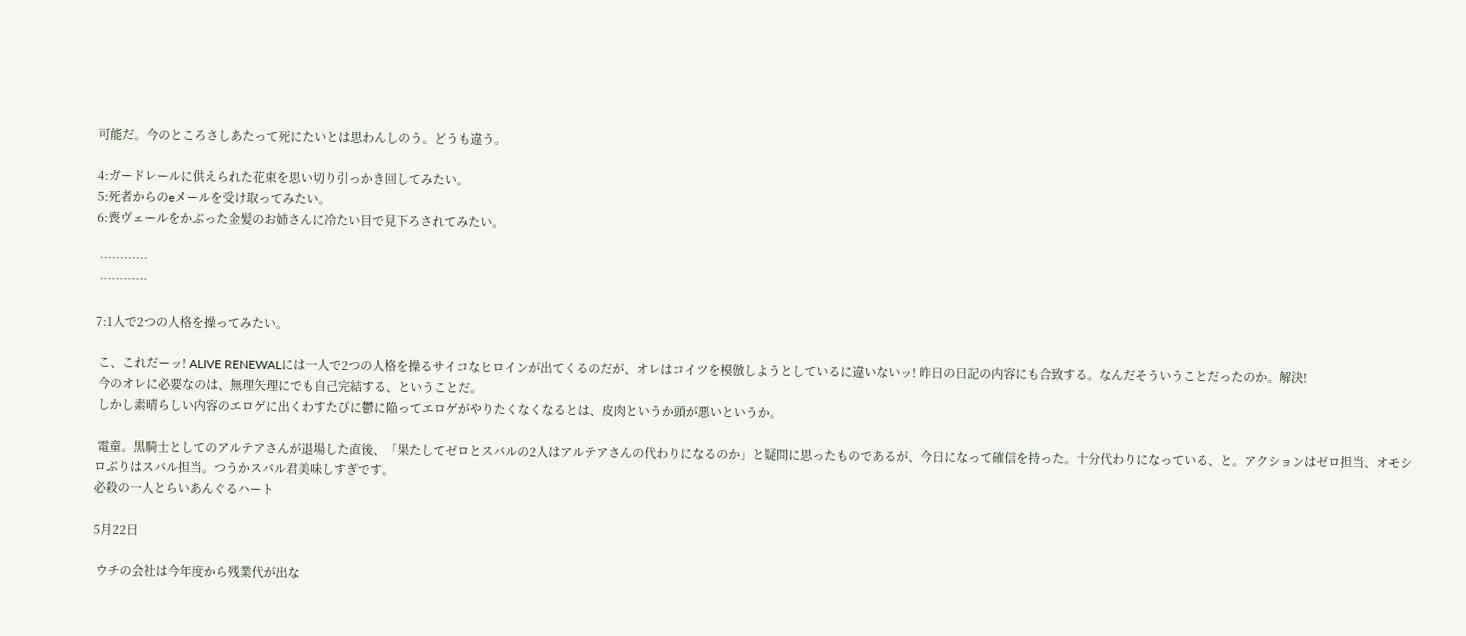可能だ。今のところさしあたって死にたいとは思わんしのう。どうも違う。

4:ガードレールに供えられた花束を思い切り引っかき回してみたい。
5:死者からのeメールを受け取ってみたい。
6:喪ヴェールをかぶった金髪のお姉さんに冷たい目で見下ろされてみたい。

 …………
 …………

7:1人で2つの人格を操ってみたい。

 こ、これだーッ! ALIVE RENEWALには一人で2つの人格を操るサイコなヒロインが出てくるのだが、オレはコイツを模倣しようとしているに違いないッ! 昨日の日記の内容にも合致する。なんだそういうことだったのか。解決!
 今のオレに必要なのは、無理矢理にでも自己完結する、ということだ。
 しかし素晴らしい内容のエロゲに出くわすたびに鬱に陥ってエロゲがやりたくなくなるとは、皮肉というか頭が悪いというか。

 電童。黒騎士としてのアルテアさんが退場した直後、「果たしてゼロとスバルの2人はアルテアさんの代わりになるのか」と疑問に思ったものであるが、今日になって確信を持った。十分代わりになっている、と。アクションはゼロ担当、オモシロぶりはスバル担当。つうかスバル君美味しすぎです。
必殺の一人とらいあんぐるハート

5月22日

 ウチの会社は今年度から残業代が出な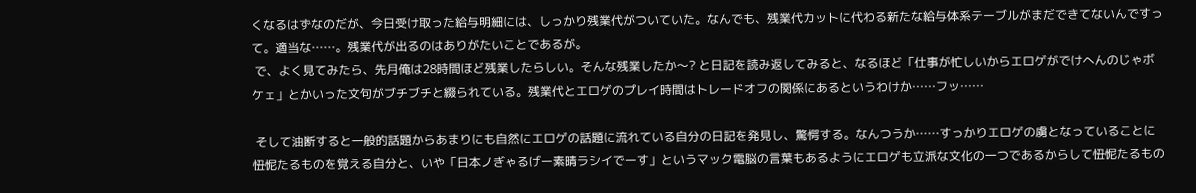くなるはずなのだが、今日受け取った給与明細には、しっかり残業代がついていた。なんでも、残業代カットに代わる新たな給与体系テーブルがまだできてないんですって。適当な……。残業代が出るのはありがたいことであるが。
 で、よく見てみたら、先月俺は28時間ほど残業したらしい。そんな残業したか〜? と日記を読み返してみると、なるほど「仕事が忙しいからエロゲがでけへんのじゃボケェ」とかいった文句がブチブチと綴られている。残業代とエロゲのプレイ時間はトレードオフの関係にあるというわけか……フッ……

 そして油断すると一般的話題からあまりにも自然にエロゲの話題に流れている自分の日記を発見し、驚愕する。なんつうか……すっかりエロゲの虜となっていることに忸怩たるものを覚える自分と、いや「日本ノぎゃるげー素晴ラシイでーす」というマック電脳の言葉もあるようにエロゲも立派な文化の一つであるからして忸怩たるもの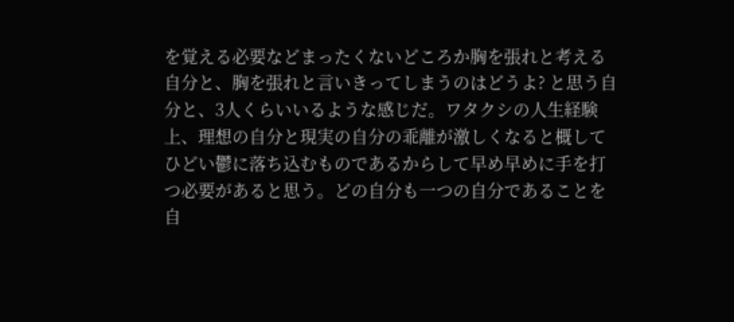を覚える必要などまったくないどころか胸を張れと考える自分と、胸を張れと言いきってしまうのはどうよ? と思う自分と、3人くらいいるような感じだ。ワタクシの人生経験上、理想の自分と現実の自分の乖離が激しくなると概してひどい鬱に落ち込むものであるからして早め早めに手を打つ必要があると思う。どの自分も一つの自分であることを自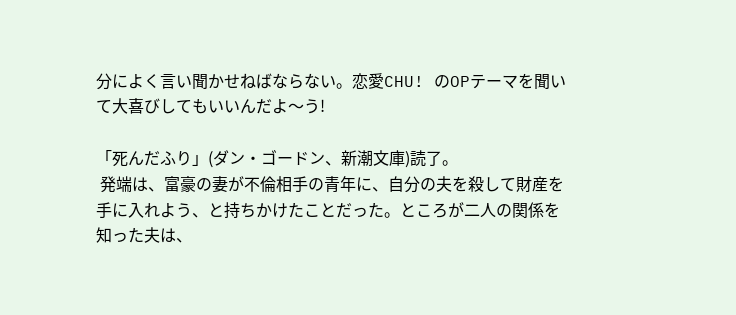分によく言い聞かせねばならない。恋愛CHU! のOPテーマを聞いて大喜びしてもいいんだよ〜う!

「死んだふり」(ダン・ゴードン、新潮文庫)読了。
 発端は、富豪の妻が不倫相手の青年に、自分の夫を殺して財産を手に入れよう、と持ちかけたことだった。ところが二人の関係を知った夫は、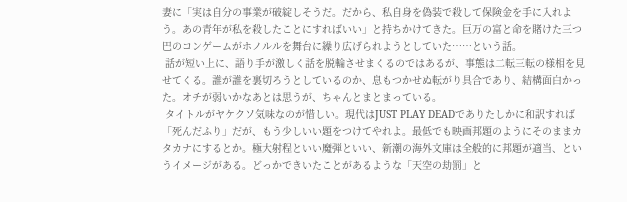妻に「実は自分の事業が破綻しそうだ。だから、私自身を偽装で殺して保険金を手に入れよう。あの青年が私を殺したことにすればいい」と持ちかけてきた。巨万の富と命を賭けた三つ巴のコンゲームがホノルルを舞台に繰り広げられようとしていた……という話。
 話が短い上に、語り手が激しく話を脱輪させまくるのではあるが、事態は二転三転の様相を見せてくる。誰が誰を裏切ろうとしているのか、息もつかせぬ転がり具合であり、結構面白かった。オチが弱いかなあとは思うが、ちゃんとまとまっている。
 タイトルがヤケクソ気味なのが惜しい。現代はJUST PLAY DEADでありたしかに和訳すれば「死んだふり」だが、もう少しいい題をつけてやれよ。最低でも映画邦題のようにそのままカタカナにするとか。極大射程といい魔弾といい、新潮の海外文庫は全般的に邦題が適当、というイメージがある。どっかできいたことがあるような「天空の劫罰」と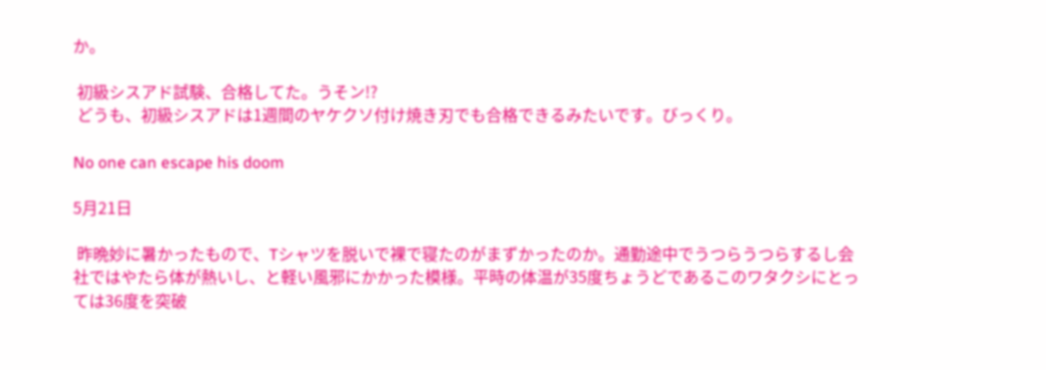か。

 初級シスアド試験、合格してた。うそン!?
 どうも、初級シスアドは1週間のヤケクソ付け焼き刃でも合格できるみたいです。びっくり。

No one can escape his doom

5月21日

 昨晩妙に暑かったもので、Tシャツを脱いで裸で寝たのがまずかったのか。通勤途中でうつらうつらするし会社ではやたら体が熱いし、と軽い風邪にかかった模様。平時の体温が35度ちょうどであるこのワタクシにとっては36度を突破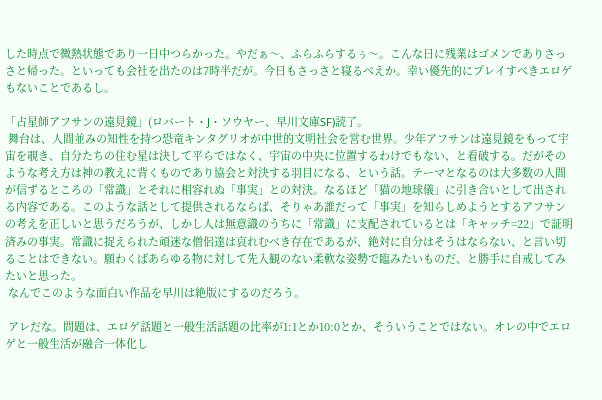した時点で微熱状態であり一日中つらかった。やだぁ〜、ふらふらするぅ〜。こんな日に残業はゴメンでありさっさと帰った。といっても会社を出たのは7時半だが。今日もさっさと寝るべえか。幸い優先的にプレイすべきエロゲもないことであるし。

「占星師アフサンの遠見鏡」(ロバート・J・ソウヤー、早川文庫SF)読了。
 舞台は、人間並みの知性を持つ恐竜キンタグリオが中世的文明社会を営む世界。少年アフサンは遠見鏡をもって宇宙を覗き、自分たちの住む星は決して平らではなく、宇宙の中央に位置するわけでもない、と看破する。だがそのような考え方は神の教えに背くものであり協会と対決する羽目になる、という話。テーマとなるのは大多数の人間が信ずるところの「常識」とそれに相容れぬ「事実」との対決。なるほど「猫の地球儀」に引き合いとして出される内容である。このような話として提供されるならば、そりゃあ誰だって「事実」を知らしめようとするアフサンの考えを正しいと思うだろうが、しかし人は無意識のうちに「常識」に支配されているとは「キャッチ=22」で証明済みの事実。常識に捉えられた頑迷な僧侶達は哀れむべき存在であるが、絶対に自分はそうはならない、と言い切ることはできない。願わくばあらゆる物に対して先入観のない柔軟な姿勢で臨みたいものだ、と勝手に自戒してみたいと思った。
 なんでこのような面白い作品を早川は絶版にするのだろう。

 アレだな。問題は、エロゲ話題と一般生活話題の比率が1:1とか10:0とか、そういうことではない。オレの中でエロゲと一般生活が融合一体化し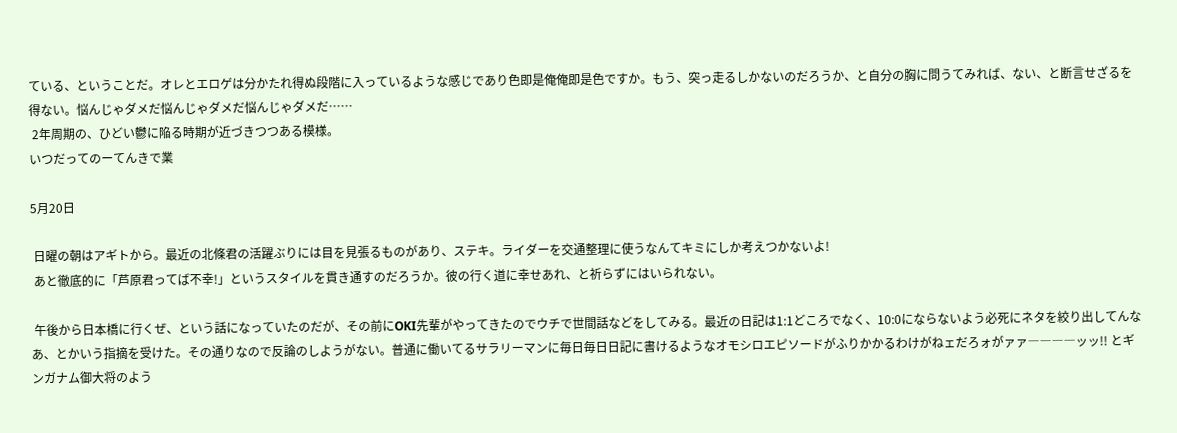ている、ということだ。オレとエロゲは分かたれ得ぬ段階に入っているような感じであり色即是俺俺即是色ですか。もう、突っ走るしかないのだろうか、と自分の胸に問うてみれば、ない、と断言せざるを得ない。悩んじゃダメだ悩んじゃダメだ悩んじゃダメだ……
 2年周期の、ひどい鬱に陥る時期が近づきつつある模様。
いつだってのーてんきで業

5月20日

 日曜の朝はアギトから。最近の北條君の活躍ぶりには目を見張るものがあり、ステキ。ライダーを交通整理に使うなんてキミにしか考えつかないよ!
 あと徹底的に「芦原君ってば不幸!」というスタイルを貫き通すのだろうか。彼の行く道に幸せあれ、と祈らずにはいられない。

 午後から日本橋に行くぜ、という話になっていたのだが、その前にOKI先輩がやってきたのでウチで世間話などをしてみる。最近の日記は1:1どころでなく、10:0にならないよう必死にネタを絞り出してんなあ、とかいう指摘を受けた。その通りなので反論のしようがない。普通に働いてるサラリーマンに毎日毎日日記に書けるようなオモシロエピソードがふりかかるわけがねェだろォがァァ――――ッッ!! とギンガナム御大将のよう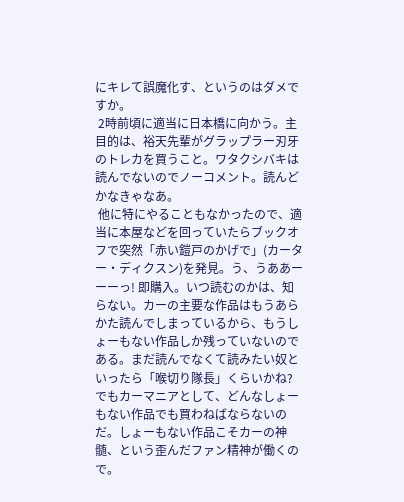にキレて誤魔化す、というのはダメですか。
 2時前頃に適当に日本橋に向かう。主目的は、裕天先輩がグラップラー刃牙のトレカを買うこと。ワタクシバキは読んでないのでノーコメント。読んどかなきゃなあ。
 他に特にやることもなかったので、適当に本屋などを回っていたらブックオフで突然「赤い鎧戸のかげで」(カーター・ディクスン)を発見。う、うああーーーっ! 即購入。いつ読むのかは、知らない。カーの主要な作品はもうあらかた読んでしまっているから、もうしょーもない作品しか残っていないのである。まだ読んでなくて読みたい奴といったら「喉切り隊長」くらいかね? でもカーマニアとして、どんなしょーもない作品でも買わねばならないのだ。しょーもない作品こそカーの神髄、という歪んだファン精神が働くので。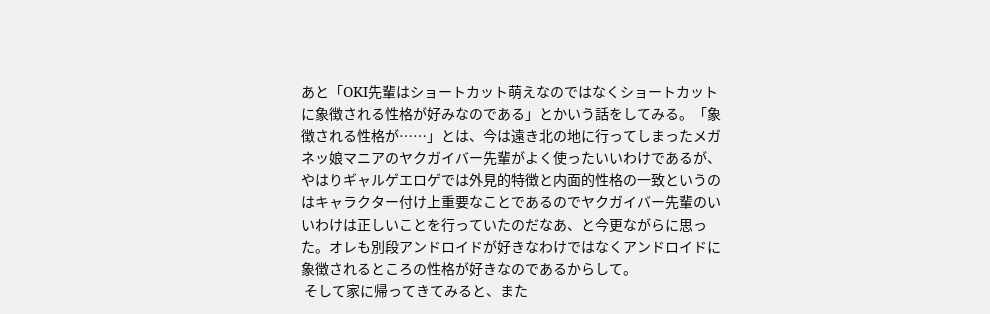あと「OKI先輩はショートカット萌えなのではなくショートカットに象徴される性格が好みなのである」とかいう話をしてみる。「象徴される性格が……」とは、今は遠き北の地に行ってしまったメガネッ娘マニアのヤクガイバー先輩がよく使ったいいわけであるが、やはりギャルゲエロゲでは外見的特徴と内面的性格の一致というのはキャラクター付け上重要なことであるのでヤクガイバー先輩のいいわけは正しいことを行っていたのだなあ、と今更ながらに思った。オレも別段アンドロイドが好きなわけではなくアンドロイドに象徴されるところの性格が好きなのであるからして。
 そして家に帰ってきてみると、また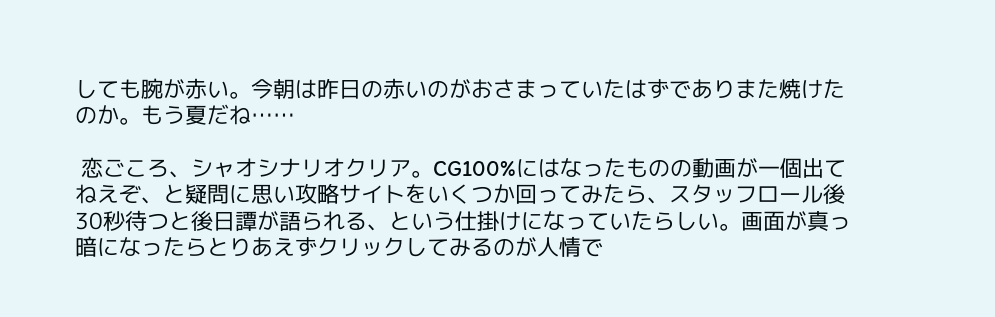しても腕が赤い。今朝は昨日の赤いのがおさまっていたはずでありまた焼けたのか。もう夏だね……

 恋ごころ、シャオシナリオクリア。CG100%にはなったものの動画が一個出てねえぞ、と疑問に思い攻略サイトをいくつか回ってみたら、スタッフロール後30秒待つと後日譚が語られる、という仕掛けになっていたらしい。画面が真っ暗になったらとりあえずクリックしてみるのが人情で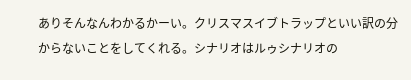ありそんなんわかるかーい。クリスマスイブトラップといい訳の分からないことをしてくれる。シナリオはルゥシナリオの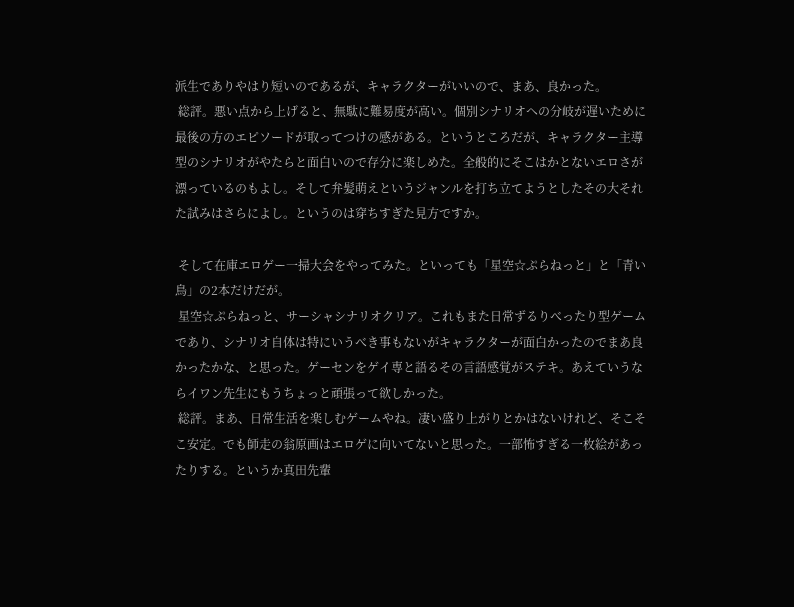派生でありやはり短いのであるが、キャラクターがいいので、まあ、良かった。
 総評。悪い点から上げると、無駄に難易度が高い。個別シナリオへの分岐が遅いために最後の方のエピソードが取ってつけの感がある。というところだが、キャラクター主導型のシナリオがやたらと面白いので存分に楽しめた。全般的にそこはかとないエロさが漂っているのもよし。そして弁髪萌えというジャンルを打ち立てようとしたその大それた試みはさらによし。というのは穿ちすぎた見方ですか。

 そして在庫エロゲー一掃大会をやってみた。といっても「星空☆ぷらねっと」と「青い鳥」の2本だけだが。
 星空☆ぷらねっと、サーシャシナリオクリア。これもまた日常ずるりべったり型ゲームであり、シナリオ自体は特にいうべき事もないがキャラクターが面白かったのでまあ良かったかな、と思った。ゲーセンをゲイ専と語るその言語感覚がステキ。あえていうならイワン先生にもうちょっと頑張って欲しかった。
 総評。まあ、日常生活を楽しむゲームやね。凄い盛り上がりとかはないけれど、そこそこ安定。でも師走の翁原画はエロゲに向いてないと思った。一部怖すぎる一枚絵があったりする。というか真田先輩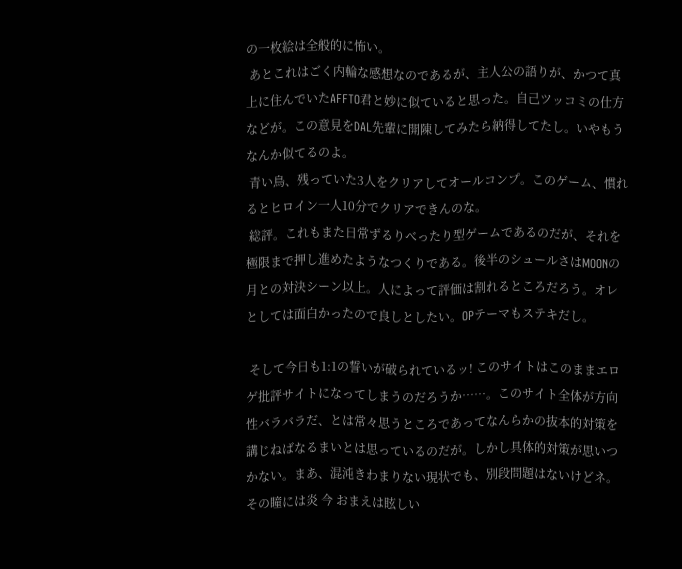の一枚絵は全般的に怖い。
 あとこれはごく内輪な感想なのであるが、主人公の語りが、かつて真上に住んでいたAFFTO君と妙に似ていると思った。自己ツッコミの仕方などが。この意見をDAL先輩に開陳してみたら納得してたし。いやもうなんか似てるのよ。
 青い鳥、残っていた3人をクリアしてオールコンプ。このゲーム、慣れるとヒロイン一人10分でクリアできんのな。
 総評。これもまた日常ずるりべったり型ゲームであるのだが、それを極限まで押し進めたようなつくりである。後半のシュールさはMOONの月との対決シーン以上。人によって評価は割れるところだろう。オレとしては面白かったので良しとしたい。OPテーマもステキだし。

 そして今日も1:1の誓いが破られているッ! このサイトはこのままエロゲ批評サイトになってしまうのだろうか……。このサイト全体が方向性バラバラだ、とは常々思うところであってなんらかの抜本的対策を講じねばなるまいとは思っているのだが。しかし具体的対策が思いつかない。まあ、混沌きわまりない現状でも、別段問題はないけどネ。
その瞳には炎 今 おまえは眩しい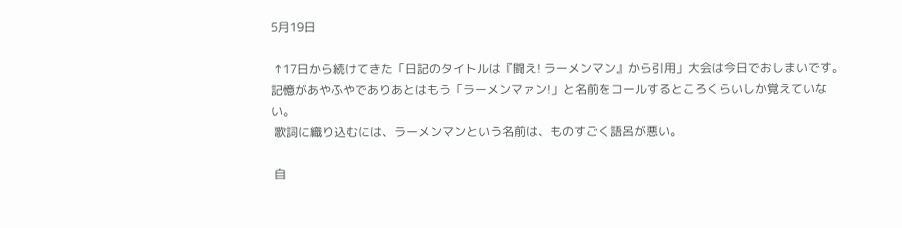5月19日

 ↑17日から続けてきた「日記のタイトルは『闘え! ラーメンマン』から引用」大会は今日でおしまいです。記憶があやふやでありあとはもう「ラーメンマァン!」と名前をコールするところくらいしか覚えていない。
 歌詞に織り込むには、ラーメンマンという名前は、ものすごく語呂が悪い。

 自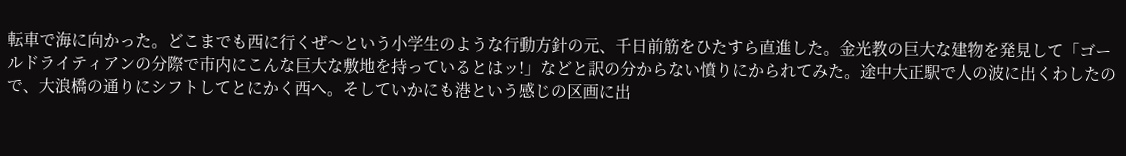転車で海に向かった。どこまでも西に行くぜ〜という小学生のような行動方針の元、千日前筋をひたすら直進した。金光教の巨大な建物を発見して「ゴールドライティアンの分際で市内にこんな巨大な敷地を持っているとはッ!」などと訳の分からない憤りにかられてみた。途中大正駅で人の波に出くわしたので、大浪橋の通りにシフトしてとにかく西へ。そしていかにも港という感じの区画に出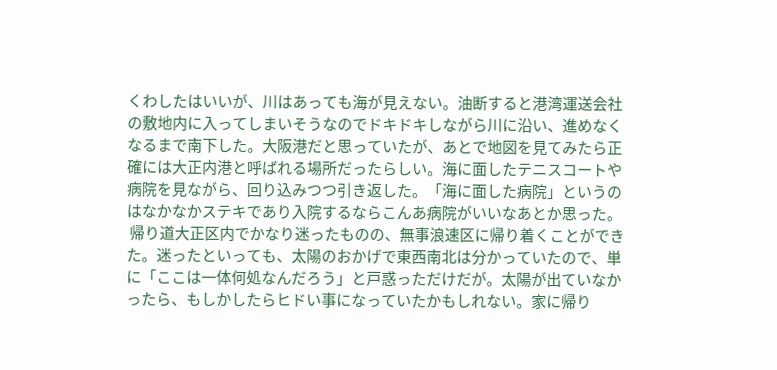くわしたはいいが、川はあっても海が見えない。油断すると港湾運送会社の敷地内に入ってしまいそうなのでドキドキしながら川に沿い、進めなくなるまで南下した。大阪港だと思っていたが、あとで地図を見てみたら正確には大正内港と呼ばれる場所だったらしい。海に面したテニスコートや病院を見ながら、回り込みつつ引き返した。「海に面した病院」というのはなかなかステキであり入院するならこんあ病院がいいなあとか思った。
 帰り道大正区内でかなり迷ったものの、無事浪速区に帰り着くことができた。迷ったといっても、太陽のおかげで東西南北は分かっていたので、単に「ここは一体何処なんだろう」と戸惑っただけだが。太陽が出ていなかったら、もしかしたらヒドい事になっていたかもしれない。家に帰り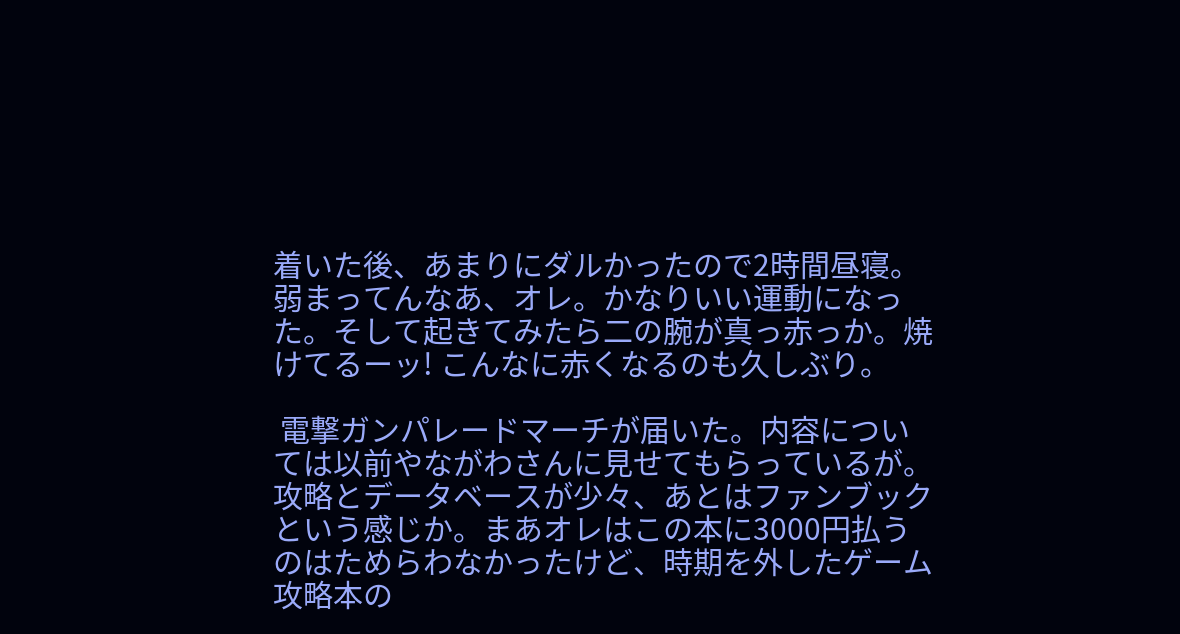着いた後、あまりにダルかったので2時間昼寝。弱まってんなあ、オレ。かなりいい運動になった。そして起きてみたら二の腕が真っ赤っか。焼けてるーッ! こんなに赤くなるのも久しぶり。

 電撃ガンパレードマーチが届いた。内容については以前やながわさんに見せてもらっているが。攻略とデータベースが少々、あとはファンブックという感じか。まあオレはこの本に3000円払うのはためらわなかったけど、時期を外したゲーム攻略本の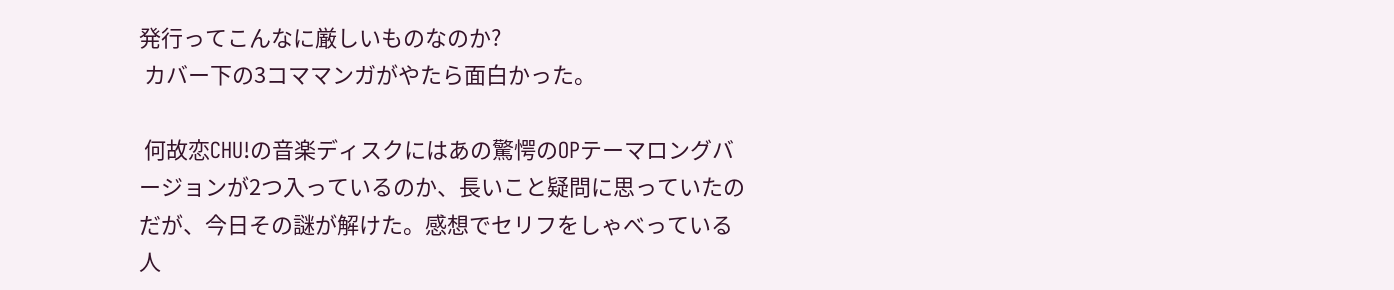発行ってこんなに厳しいものなのか?
 カバー下の3コママンガがやたら面白かった。

 何故恋CHU!の音楽ディスクにはあの驚愕のOPテーマロングバージョンが2つ入っているのか、長いこと疑問に思っていたのだが、今日その謎が解けた。感想でセリフをしゃべっている人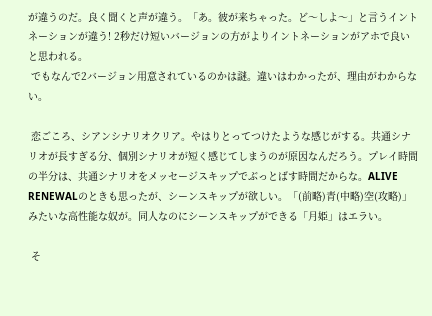が違うのだ。良く聞くと声が違う。「あ。彼が来ちゃった。ど〜しよ〜」と言うイントネーションが違う! 2秒だけ短いバージョンの方がよりイントネーションがアホで良いと思われる。
 でもなんで2バージョン用意されているのかは謎。違いはわかったが、理由がわからない。

 恋ごころ、シアンシナリオクリア。やはりとってつけたような感じがする。共通シナリオが長すぎる分、個別シナリオが短く感じてしまうのが原因なんだろう。プレイ時間の半分は、共通シナリオをメッセージスキップでぶっとばす時間だからな。ALIVE RENEWALのときも思ったが、シーンスキップが欲しい。「(前略)青(中略)空(攻略)」みたいな高性能な奴が。同人なのにシーンスキップができる「月姫」はエラい。

 そ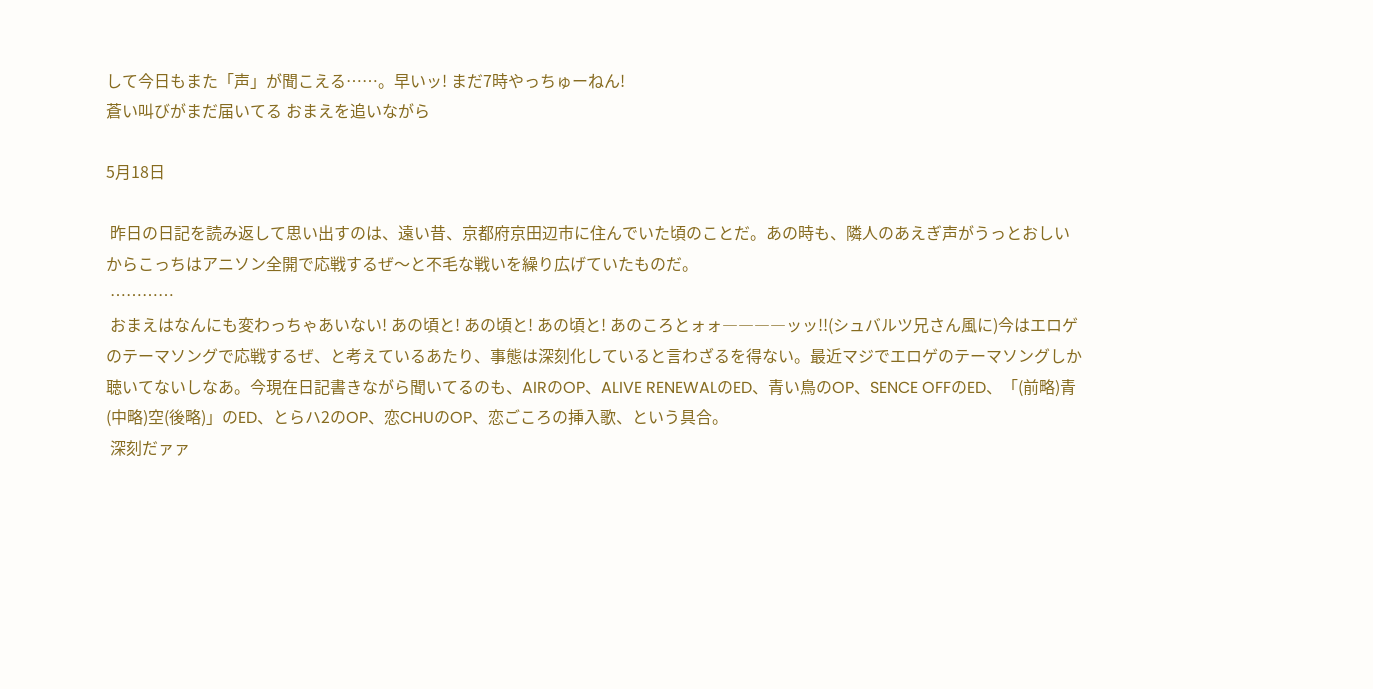して今日もまた「声」が聞こえる……。早いッ! まだ7時やっちゅーねん!
蒼い叫びがまだ届いてる おまえを追いながら

5月18日

 昨日の日記を読み返して思い出すのは、遠い昔、京都府京田辺市に住んでいた頃のことだ。あの時も、隣人のあえぎ声がうっとおしいからこっちはアニソン全開で応戦するぜ〜と不毛な戦いを繰り広げていたものだ。
 …………
 おまえはなんにも変わっちゃあいない! あの頃と! あの頃と! あの頃と! あのころとォォ――――ッッ!!(シュバルツ兄さん風に)今はエロゲのテーマソングで応戦するぜ、と考えているあたり、事態は深刻化していると言わざるを得ない。最近マジでエロゲのテーマソングしか聴いてないしなあ。今現在日記書きながら聞いてるのも、AIRのOP、ALIVE RENEWALのED、青い鳥のOP、SENCE OFFのED、「(前略)青(中略)空(後略)」のED、とらハ2のOP、恋CHUのOP、恋ごころの挿入歌、という具合。
 深刻だァァ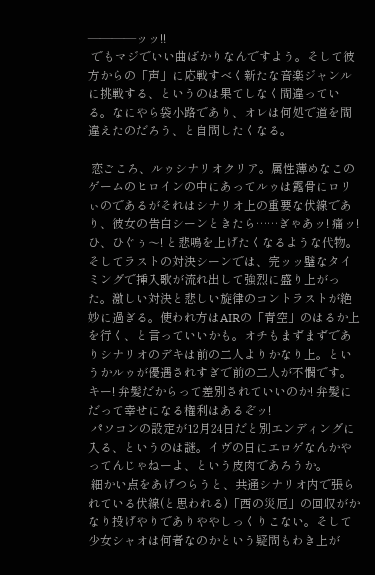――――ッッ!!
 でもマジでいい曲ばかりなんですよう。そして彼方からの「声」に応戦すべく新たな音楽ジャンルに挑戦する、というのは果てしなく間違っている。なにやら袋小路であり、オレは何処で道を間違えたのだろう、と自問したくなる。

 恋ごころ、ルゥシナリオクリア。属性薄めなこのゲームのヒロインの中にあってルゥは露骨にロリぃのであるがそれはシナリオ上の重要な伏線であり、彼女の告白シーンときたら……ぎゃあッ! 痛ッ! ひ、ひぐぅ〜! と悲鳴を上げたくなるような代物。そしてラストの対決シーンでは、完ッッ璧なタイミングで挿入歌が流れ出して強烈に盛り上がった。激しい対決と悲しい旋律のコントラストが絶妙に過ぎる。使われ方はAIRの「青空」のはるか上を行く、と言っていいかも。オチもまずまずでありシナリオのデキは前の二人よりかなり上。というかルゥが優遇されすぎで前の二人が不憫です。キー! 弁髪だからって差別されていいのか! 弁髪にだって幸せになる権利はあるぞッ!
 パソコンの設定が12月24日だと別エンディングに入る、というのは謎。イヴの日にエロゲなんかやってんじゃねーよ、という皮肉であろうか。
 細かい点をあげつらうと、共通シナリオ内で張られている伏線(と思われる)「西の災厄」の回収がかなり投げやりでありややしっくりこない。そして少女シャオは何者なのかという疑問もわき上が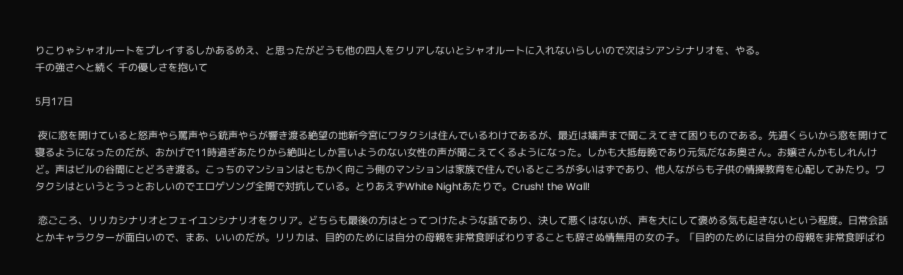りこりゃシャオルートをプレイするしかあるめえ、と思ったがどうも他の四人をクリアしないとシャオルートに入れないらしいので次はシアンシナリオを、やる。
千の強さへと続く 千の優しさを抱いて

5月17日

 夜に窓を開けていると怒声やら罵声やら銃声やらが響き渡る絶望の地新今宮にワタクシは住んでいるわけであるが、最近は嬌声まで聞こえてきて困りものである。先週くらいから窓を開けて寝るようになったのだが、おかげで11時過ぎあたりから絶叫としか言いようのない女性の声が聞こえてくるようになった。しかも大抵毎晩であり元気だなあ奥さん。お嬢さんかもしれんけど。声はビルの谷間にとどろき渡る。こっちのマンションはともかく向こう側のマンションは家族で住んでいるところが多いはずであり、他人ながらも子供の情操教育を心配してみたり。ワタクシはというとうっとおしいのでエロゲソング全開で対抗している。とりあえずWhite Nightあたりで。Crush! the Wall!

 恋ごころ、リリカシナリオとフェイユンシナリオをクリア。どちらも最後の方はとってつけたような話であり、決して悪くはないが、声を大にして褒める気も起きないという程度。日常会話とかキャラクターが面白いので、まあ、いいのだが。リリカは、目的のためには自分の母親を非常食呼ばわりすることも辞さぬ情無用の女の子。「目的のためには自分の母親を非常食呼ばわ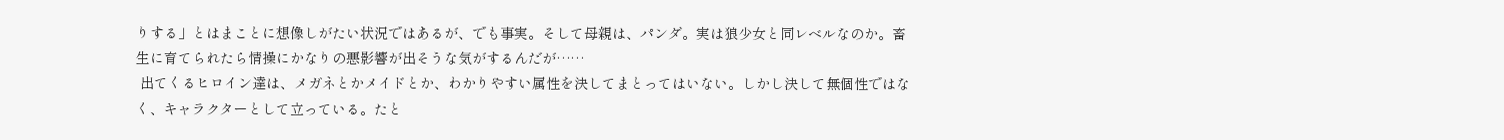りする」とはまことに想像しがたい状況ではあるが、でも事実。そして母親は、パンダ。実は狼少女と同レベルなのか。畜生に育てられたら情操にかなりの悪影響が出そうな気がするんだが……
 出てくるヒロイン達は、メガネとかメイドとか、わかりやすい属性を決してまとってはいない。しかし決して無個性ではなく、キャラクターとして立っている。たと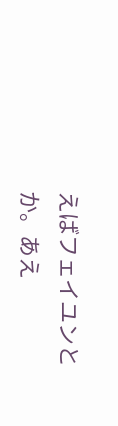えばフェイユンとか。あえ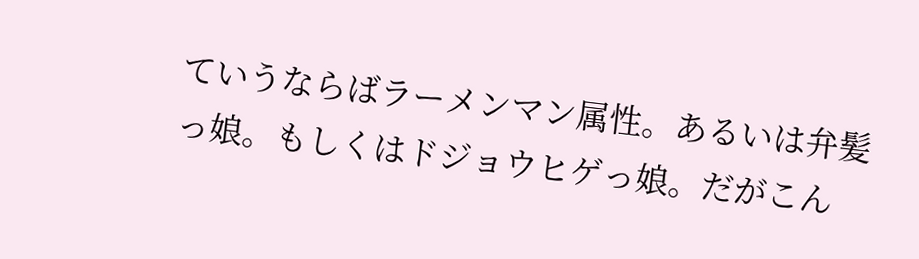ていうならばラーメンマン属性。あるいは弁髪っ娘。もしくはドジョウヒゲっ娘。だがこん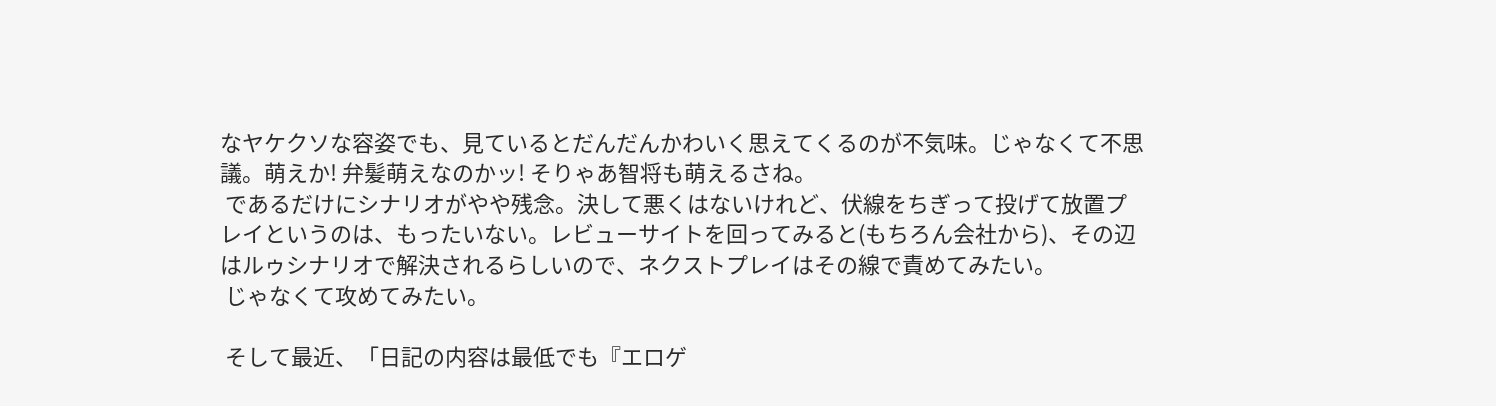なヤケクソな容姿でも、見ているとだんだんかわいく思えてくるのが不気味。じゃなくて不思議。萌えか! 弁髪萌えなのかッ! そりゃあ智将も萌えるさね。
 であるだけにシナリオがやや残念。決して悪くはないけれど、伏線をちぎって投げて放置プレイというのは、もったいない。レビューサイトを回ってみると(もちろん会社から)、その辺はルゥシナリオで解決されるらしいので、ネクストプレイはその線で責めてみたい。
 じゃなくて攻めてみたい。

 そして最近、「日記の内容は最低でも『エロゲ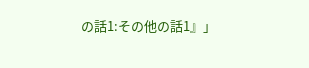の話1:その他の話1』」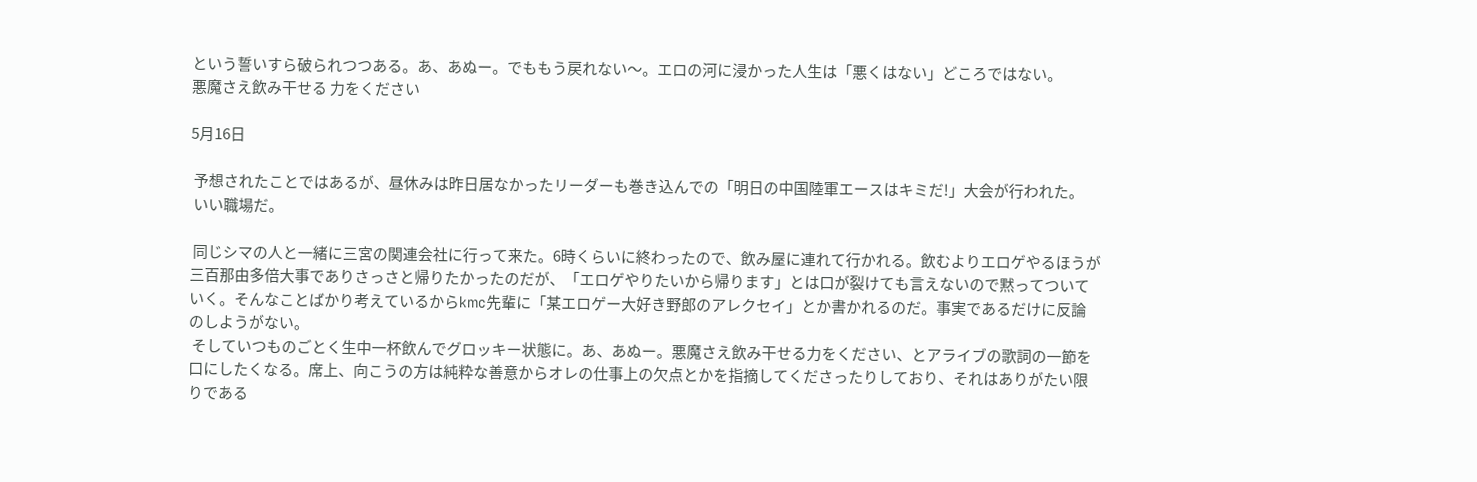という誓いすら破られつつある。あ、あぬー。でももう戻れない〜。エロの河に浸かった人生は「悪くはない」どころではない。
悪魔さえ飲み干せる 力をください

5月16日

 予想されたことではあるが、昼休みは昨日居なかったリーダーも巻き込んでの「明日の中国陸軍エースはキミだ!」大会が行われた。
 いい職場だ。

 同じシマの人と一緒に三宮の関連会社に行って来た。6時くらいに終わったので、飲み屋に連れて行かれる。飲むよりエロゲやるほうが三百那由多倍大事でありさっさと帰りたかったのだが、「エロゲやりたいから帰ります」とは口が裂けても言えないので黙ってついていく。そんなことばかり考えているからkmc先輩に「某エロゲー大好き野郎のアレクセイ」とか書かれるのだ。事実であるだけに反論のしようがない。
 そしていつものごとく生中一杯飲んでグロッキー状態に。あ、あぬー。悪魔さえ飲み干せる力をください、とアライブの歌詞の一節を口にしたくなる。席上、向こうの方は純粋な善意からオレの仕事上の欠点とかを指摘してくださったりしており、それはありがたい限りである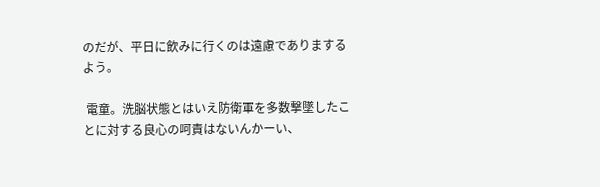のだが、平日に飲みに行くのは遠慮でありまするよう。

 電童。洗脳状態とはいえ防衛軍を多数撃墜したことに対する良心の呵責はないんかーい、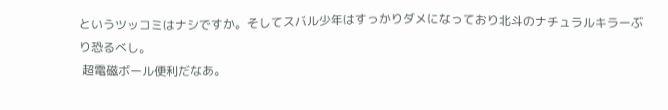というツッコミはナシですか。そしてスバル少年はすっかりダメになっており北斗のナチュラルキラーぶり恐るべし。
 超電磁ボール便利だなあ。